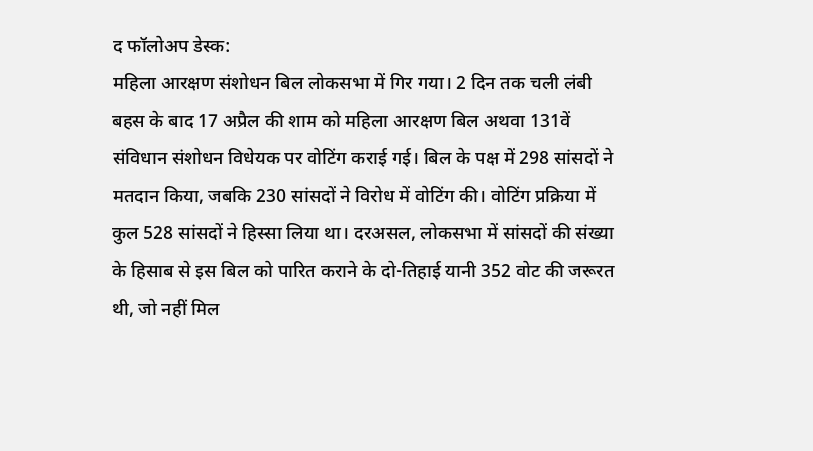द फॉलोअप डेस्क:
महिला आरक्षण संशोधन बिल लोकसभा में गिर गया। 2 दिन तक चली लंबी बहस के बाद 17 अप्रैल की शाम को महिला आरक्षण बिल अथवा 131वें संविधान संशोधन विधेयक पर वोटिंग कराई गई। बिल के पक्ष में 298 सांसदों ने मतदान किया, जबकि 230 सांसदों ने विरोध में वोटिंग की। वोटिंग प्रक्रिया में कुल 528 सांसदों ने हिस्सा लिया था। दरअसल, लोकसभा में सांसदों की संख्या के हिसाब से इस बिल को पारित कराने के दो-तिहाई यानी 352 वोट की जरूरत थी, जो नहीं मिल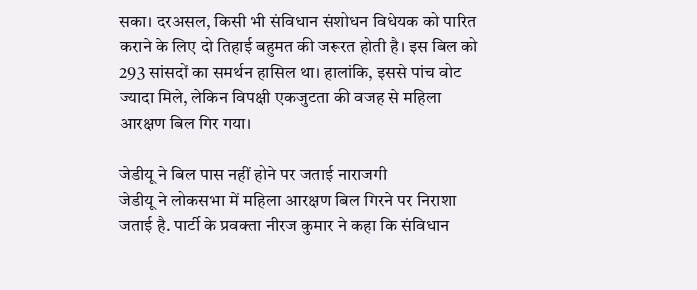सका। दरअसल, किसी भी संविधान संशोधन विधेयक को पारित कराने के लिए दो तिहाई बहुमत की जरूरत होती है। इस बिल को 293 सांसदों का समर्थन हासिल था। हालांकि, इससे पांच वोट ज्यादा मिले, लेकिन विपक्षी एकजुटता की वजह से महिला आरक्षण बिल गिर गया।

जेडीयू ने बिल पास नहीं होने पर जताई नाराजगी
जेडीयू ने लोकसभा में महिला आरक्षण बिल गिरने पर निराशा जताई है. पार्टी के प्रवक्ता नीरज कुमार ने कहा कि संविधान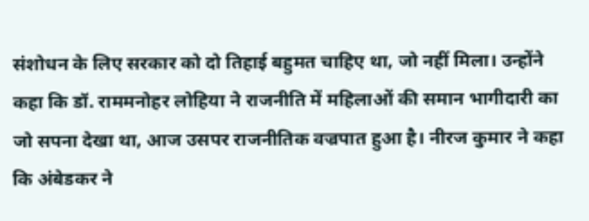संशोधन के लिए सरकार को दो तिहाई बहुमत चाहिए था, जो नहीं मिला। उन्होंने कहा कि डॉ. राममनोहर लोहिया ने राजनीति में महिलाओं की समान भागीदारी का जो सपना देखा था, आज उसपर राजनीतिक वज्रपात हुआ है। नीरज कुमार ने कहा कि अंबेडकर ने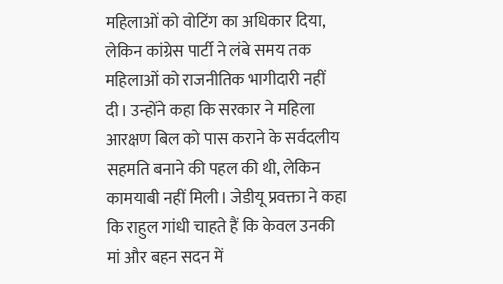महिलाओं को वोटिंग का अधिकार दिया, लेकिन कांग्रेस पार्टी ने लंबे समय तक महिलाओं को राजनीतिक भागीदारी नहीं दी। उन्होंने कहा कि सरकार ने महिला आरक्षण बिल को पास कराने के सर्वदलीय सहमति बनाने की पहल की थी, लेकिन कामयाबी नहीं मिली। जेडीयू प्रवक्ता ने कहा कि राहुल गांधी चाहते हैं कि केवल उनकी मां और बहन सदन में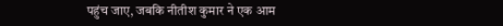पहुंच जाए, जबकि नीतीश कुमार ने एक आम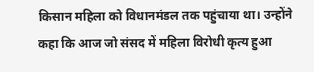किसान महिला को विधानमंडल तक पहुंचाया था। उन्होंने कहा कि आज जो संसद में महिला विरोधी कृत्य हुआ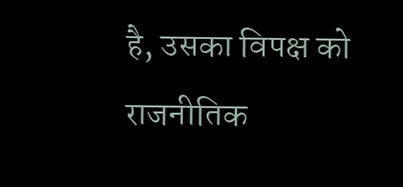है, उसका विपक्ष को राजनीतिक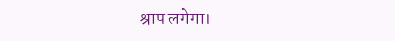श्राप लगेगा।